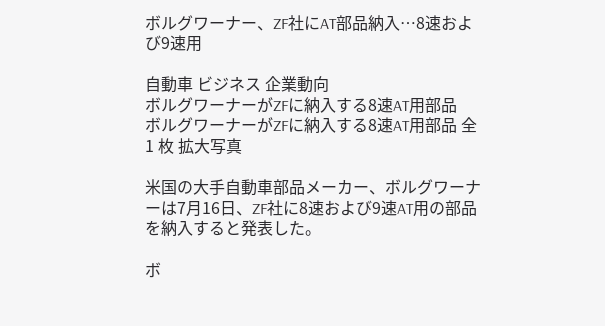ボルグワーナー、ZF社にAT部品納入…8速および9速用

自動車 ビジネス 企業動向
ボルグワーナーがZFに納入する8速AT用部品
ボルグワーナーがZFに納入する8速AT用部品 全 1 枚 拡大写真

米国の大手自動車部品メーカー、ボルグワーナーは7月16日、ZF社に8速および9速AT用の部品を納入すると発表した。

ボ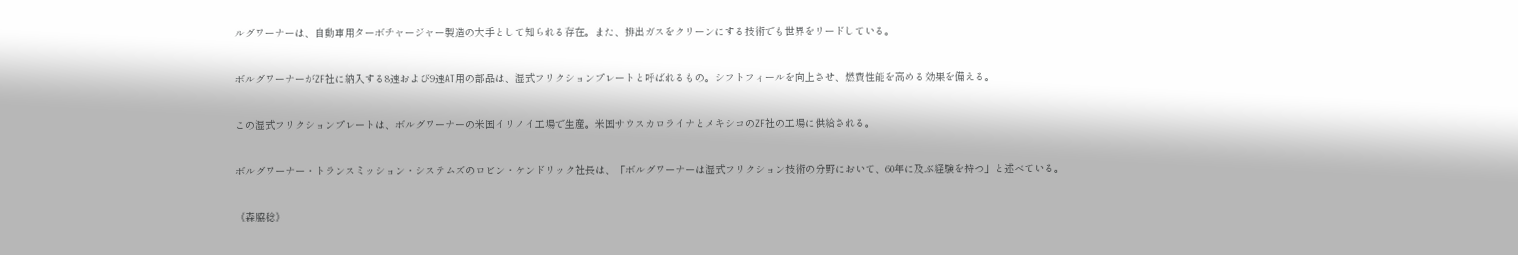ルグワーナーは、自動車用ターボチャージャー製造の大手として知られる存在。また、排出ガスをクリーンにする技術でも世界をリードしている。

ボルグワーナーがZF社に納入する8速および9速AT用の部品は、湿式フリクションプレートと呼ばれるもの。シフトフィールを向上させ、燃費性能を高める効果を備える。

この湿式フリクションプレートは、ボルグワーナーの米国イリノイ工場で生産。米国サウスカロライナとメキシコのZF社の工場に供給される。

ボルグワーナー・トランスミッション・システムズのロビン・ケンドリック社長は、「ボルグワーナーは湿式フリクション技術の分野において、60年に及ぶ経験を持つ」と述べている。

《森脇稔》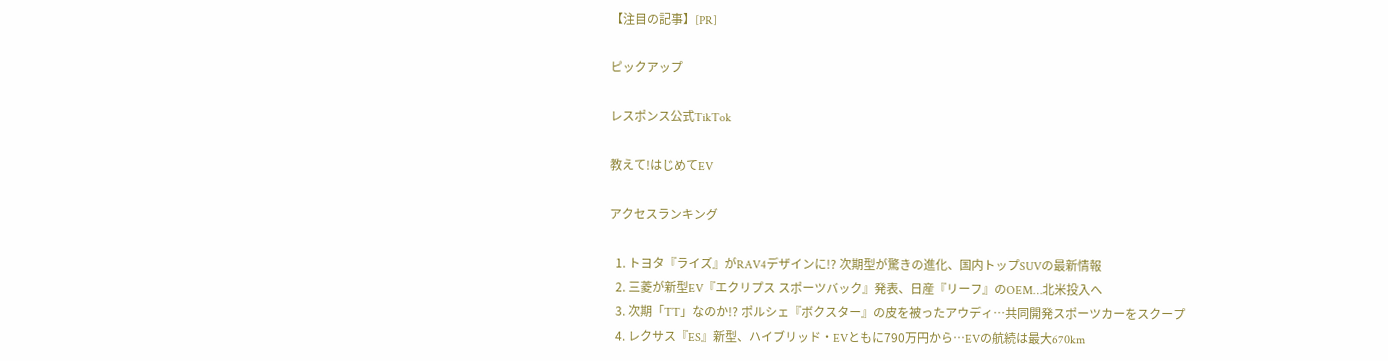【注目の記事】[PR]

ピックアップ

レスポンス公式TikTok

教えて!はじめてEV

アクセスランキング

  1. トヨタ『ライズ』がRAV4デザインに!? 次期型が驚きの進化、国内トップSUVの最新情報
  2. 三菱が新型EV『エクリプス スポーツバック』発表、日産『リーフ』のOEM…北米投入へ
  3. 次期「TT」なのか!? ポルシェ『ボクスター』の皮を被ったアウディ…共同開発スポーツカーをスクープ
  4. レクサス『ES』新型、ハイブリッド・EVともに790万円から…EVの航続は最大670km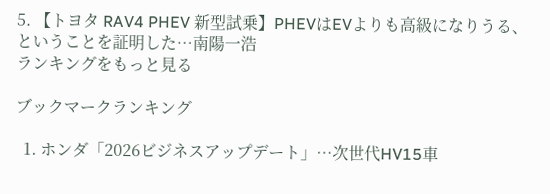5. 【トヨタ RAV4 PHEV 新型試乗】PHEVはEVよりも高級になりうる、ということを証明した…南陽一浩
ランキングをもっと見る

ブックマークランキング

  1. ホンダ「2026ビジネスアップデート」…次世代HV15車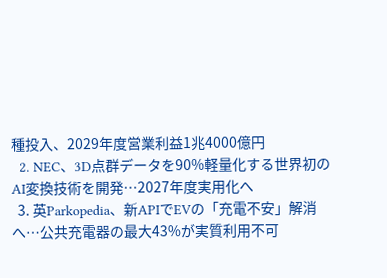種投入、2029年度営業利益1兆4000億円
  2. NEC、3D点群データを90%軽量化する世界初のAI変換技術を開発…2027年度実用化へ
  3. 英Parkopedia、新APIでEVの「充電不安」解消へ…公共充電器の最大43%が実質利用不可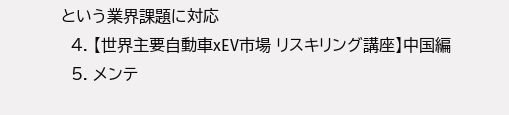という業界課題に対応
  4. 【世界主要自動車xEV市場 リスキリング講座】中国編
  5. メンテ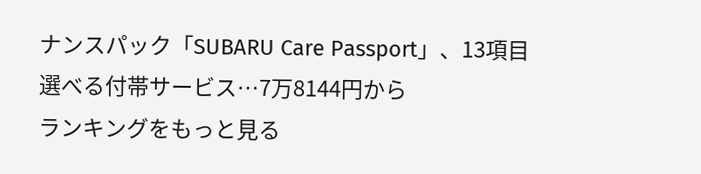ナンスパック「SUBARU Care Passport」、13項目選べる付帯サービス…7万8144円から
ランキングをもっと見る